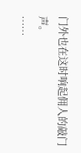门外也在这时响起佣人的敲门声。
……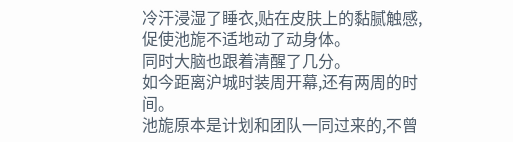冷汗浸湿了睡衣,贴在皮肤上的黏腻触感,促使池旎不适地动了动身体。
同时大脑也跟着清醒了几分。
如今距离沪城时装周开幕,还有两周的时间。
池旎原本是计划和团队一同过来的,不曾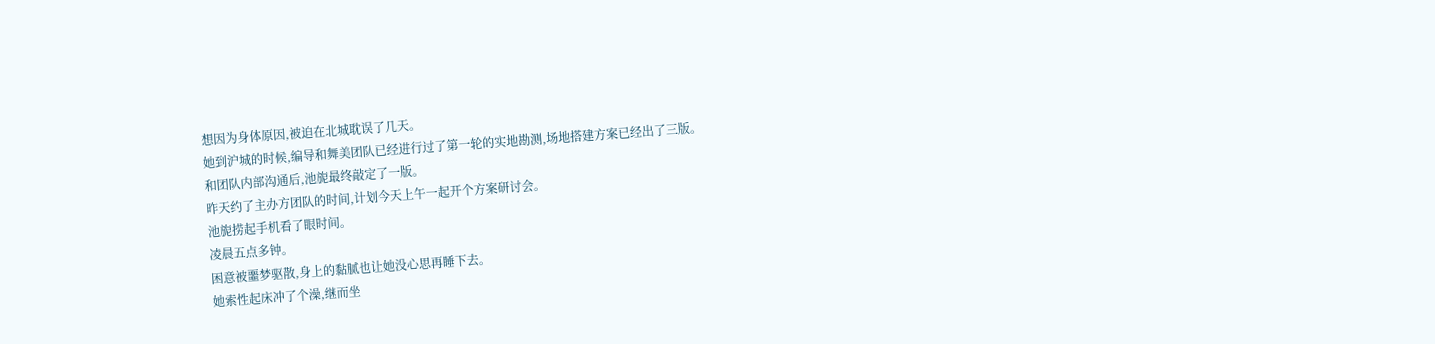想因为身体原因,被迫在北城耽误了几天。
她到沪城的时候,编导和舞美团队已经进行过了第一轮的实地勘测,场地搭建方案已经出了三版。
和团队内部沟通后,池旎最终敲定了一版。
昨天约了主办方团队的时间,计划今天上午一起开个方案研讨会。
池旎捞起手机看了眼时间。
凌晨五点多钟。
困意被噩梦驱散,身上的黏腻也让她没心思再睡下去。
她索性起床冲了个澡,继而坐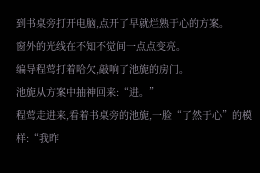到书桌旁打开电脑,点开了早就烂熟于心的方案。
窗外的光线在不知不觉间一点点变亮。
编导程莺打着哈欠,敲响了池旎的房门。
池旎从方案中抽神回来:“进。”
程莺走进来,看着书桌旁的池旎,一脸“了然于心”的模样:“我昨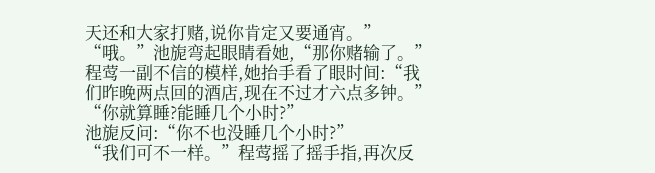天还和大家打赌,说你肯定又要通宵。”
“哦。”池旎弯起眼睛看她,“那你赌输了。”
程莺一副不信的模样,她抬手看了眼时间:“我们昨晚两点回的酒店,现在不过才六点多钟。”
“你就算睡?能睡几个小时?”
池旎反问:“你不也没睡几个小时?”
“我们可不一样。”程莺摇了摇手指,再次反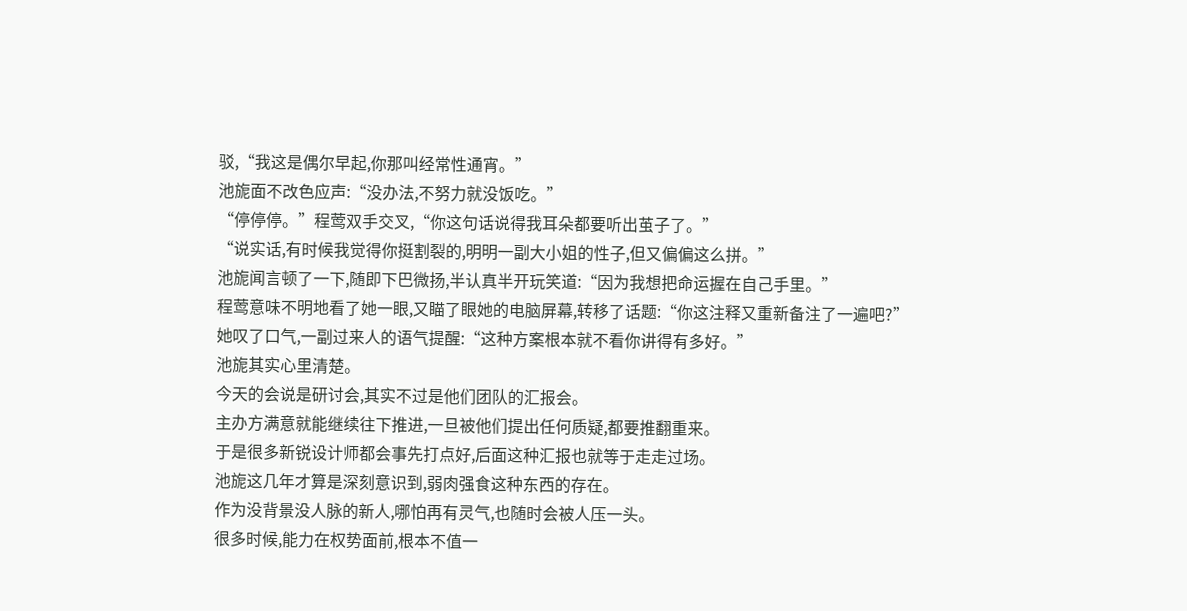驳,“我这是偶尔早起,你那叫经常性通宵。”
池旎面不改色应声:“没办法,不努力就没饭吃。”
“停停停。”程莺双手交叉,“你这句话说得我耳朵都要听出茧子了。”
“说实话,有时候我觉得你挺割裂的,明明一副大小姐的性子,但又偏偏这么拼。”
池旎闻言顿了一下,随即下巴微扬,半认真半开玩笑道:“因为我想把命运握在自己手里。”
程莺意味不明地看了她一眼,又瞄了眼她的电脑屏幕,转移了话题:“你这注释又重新备注了一遍吧?”
她叹了口气,一副过来人的语气提醒:“这种方案根本就不看你讲得有多好。”
池旎其实心里清楚。
今天的会说是研讨会,其实不过是他们团队的汇报会。
主办方满意就能继续往下推进,一旦被他们提出任何质疑,都要推翻重来。
于是很多新锐设计师都会事先打点好,后面这种汇报也就等于走走过场。
池旎这几年才算是深刻意识到,弱肉强食这种东西的存在。
作为没背景没人脉的新人,哪怕再有灵气,也随时会被人压一头。
很多时候,能力在权势面前,根本不值一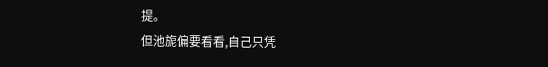提。
但池旎偏要看看,自己只凭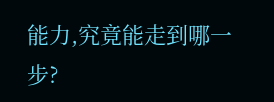能力,究竟能走到哪一步?